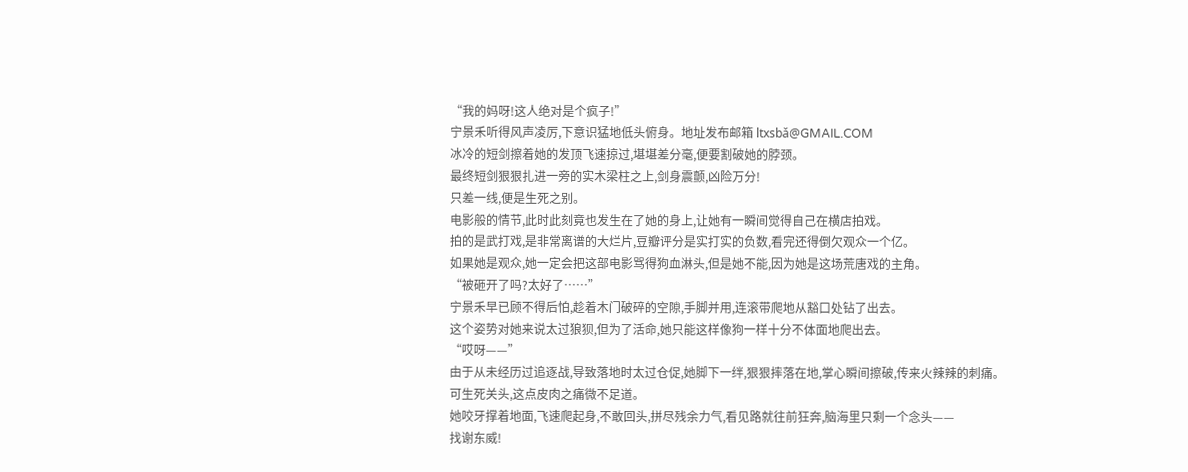“我的妈呀!这人绝对是个疯子!”
宁景禾听得风声凌厉,下意识猛地低头俯身。地址发布邮箱 ltxsbǎ@GMAIL.COM
冰冷的短剑擦着她的发顶飞速掠过,堪堪差分毫,便要割破她的脖颈。
最终短剑狠狠扎进一旁的实木梁柱之上,剑身震颤,凶险万分!
只差一线,便是生死之别。
电影般的情节,此时此刻竟也发生在了她的身上,让她有一瞬间觉得自己在横店拍戏。
拍的是武打戏,是非常离谱的大烂片,豆瓣评分是实打实的负数,看完还得倒欠观众一个亿。
如果她是观众,她一定会把这部电影骂得狗血淋头,但是她不能,因为她是这场荒唐戏的主角。
“被砸开了吗?太好了……”
宁景禾早已顾不得后怕,趁着木门破碎的空隙,手脚并用,连滚带爬地从豁口处钻了出去。
这个姿势对她来说太过狼狈,但为了活命,她只能这样像狗一样十分不体面地爬出去。
“哎呀——”
由于从未经历过追逐战,导致落地时太过仓促,她脚下一绊,狠狠摔落在地,掌心瞬间擦破,传来火辣辣的刺痛。
可生死关头,这点皮肉之痛微不足道。
她咬牙撑着地面,飞速爬起身,不敢回头,拼尽残余力气,看见路就往前狂奔,脑海里只剩一个念头——
找谢东威!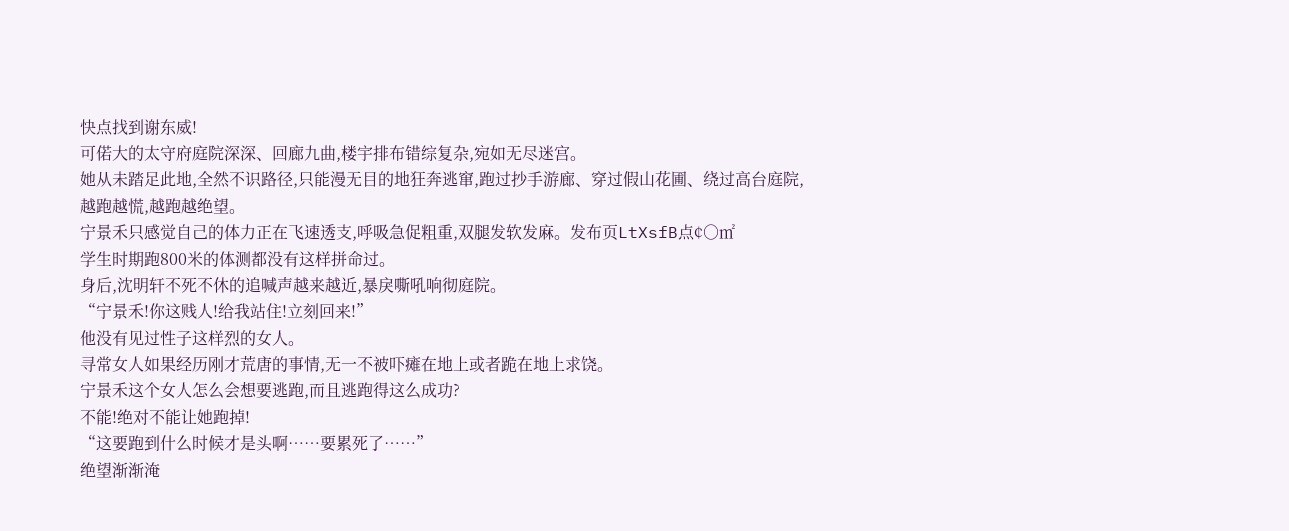快点找到谢东威!
可偌大的太守府庭院深深、回廊九曲,楼宇排布错综复杂,宛如无尽迷宫。
她从未踏足此地,全然不识路径,只能漫无目的地狂奔逃窜,跑过抄手游廊、穿过假山花圃、绕过高台庭院,越跑越慌,越跑越绝望。
宁景禾只感觉自己的体力正在飞速透支,呼吸急促粗重,双腿发软发麻。发布页LtXsfB点¢○㎡
学生时期跑800米的体测都没有这样拼命过。
身后,沈明轩不死不休的追喊声越来越近,暴戾嘶吼响彻庭院。
“宁景禾!你这贱人!给我站住!立刻回来!”
他没有见过性子这样烈的女人。
寻常女人如果经历刚才荒唐的事情,无一不被吓瘫在地上或者跪在地上求饶。
宁景禾这个女人怎么会想要逃跑,而且逃跑得这么成功?
不能!绝对不能让她跑掉!
“这要跑到什么时候才是头啊……要累死了……”
绝望渐渐淹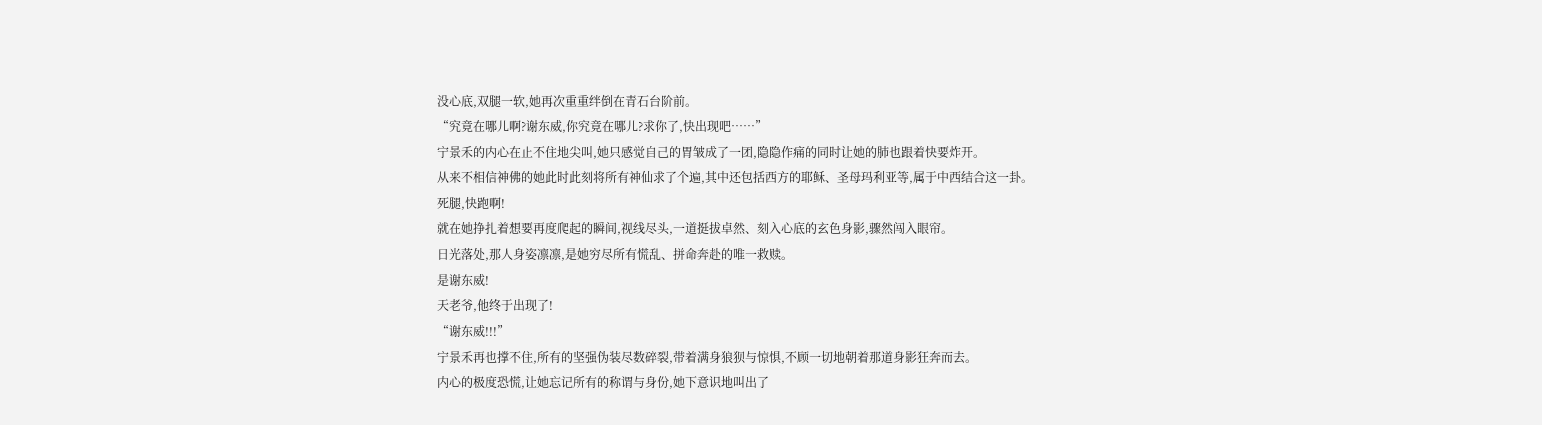没心底,双腿一软,她再次重重绊倒在青石台阶前。
“究竟在哪儿啊?谢东威,你究竟在哪儿?求你了,快出现吧……”
宁景禾的内心在止不住地尖叫,她只感觉自己的胃皱成了一团,隐隐作痛的同时让她的肺也跟着快要炸开。
从来不相信神佛的她此时此刻将所有神仙求了个遍,其中还包括西方的耶稣、圣母玛利亚等,属于中西结合这一卦。
死腿,快跑啊!
就在她挣扎着想要再度爬起的瞬间,视线尽头,一道挺拔卓然、刻入心底的玄色身影,骤然闯入眼帘。
日光落处,那人身姿凛凛,是她穷尽所有慌乱、拼命奔赴的唯一救赎。
是谢东威!
天老爷,他终于出现了!
“谢东威!!!”
宁景禾再也撑不住,所有的坚强伪装尽数碎裂,带着满身狼狈与惊惧,不顾一切地朝着那道身影狂奔而去。
内心的极度恐慌,让她忘记所有的称谓与身份,她下意识地叫出了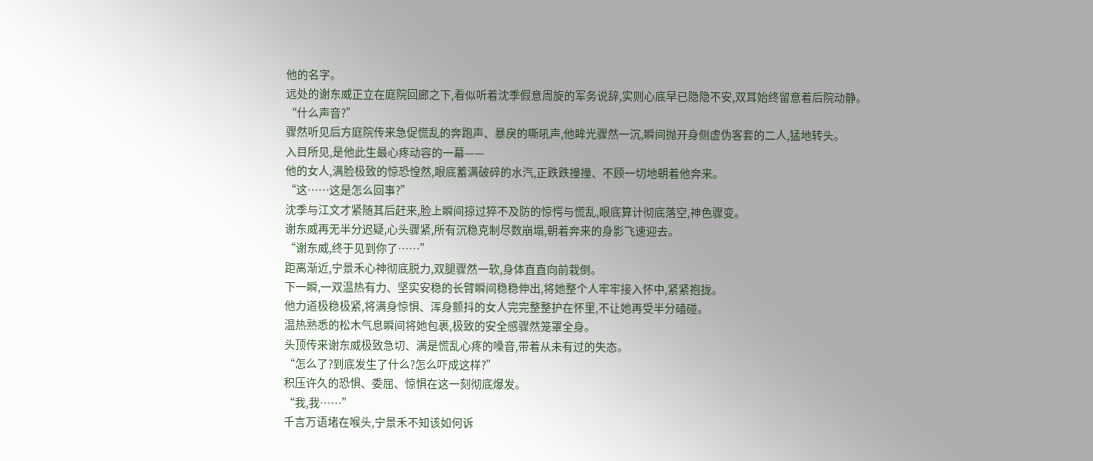他的名字。
远处的谢东威正立在庭院回廊之下,看似听着沈季假意周旋的军务说辞,实则心底早已隐隐不安,双耳始终留意着后院动静。
“什么声音?”
骤然听见后方庭院传来急促慌乱的奔跑声、暴戾的嘶吼声,他眸光骤然一沉,瞬间抛开身侧虚伪客套的二人,猛地转头。
入目所见,是他此生最心疼动容的一幕——
他的女人,满脸极致的惊恐惶然,眼底蓄满破碎的水汽,正跌跌撞撞、不顾一切地朝着他奔来。
“这……这是怎么回事?”
沈季与江文才紧随其后赶来,脸上瞬间掠过猝不及防的惊愕与慌乱,眼底算计彻底落空,神色骤变。
谢东威再无半分迟疑,心头骤紧,所有沉稳克制尽数崩塌,朝着奔来的身影飞速迎去。
“谢东威,终于见到你了……”
距离渐近,宁景禾心神彻底脱力,双腿骤然一软,身体直直向前栽倒。
下一瞬,一双温热有力、坚实安稳的长臂瞬间稳稳伸出,将她整个人牢牢接入怀中,紧紧抱拢。
他力道极稳极紧,将满身惊惧、浑身颤抖的女人完完整整护在怀里,不让她再受半分磕碰。
温热熟悉的松木气息瞬间将她包裹,极致的安全感骤然笼罩全身。
头顶传来谢东威极致急切、满是慌乱心疼的嗓音,带着从未有过的失态。
“怎么了?到底发生了什么?怎么吓成这样?”
积压许久的恐惧、委屈、惊惧在这一刻彻底爆发。
“我,我……”
千言万语堵在喉头,宁景禾不知该如何诉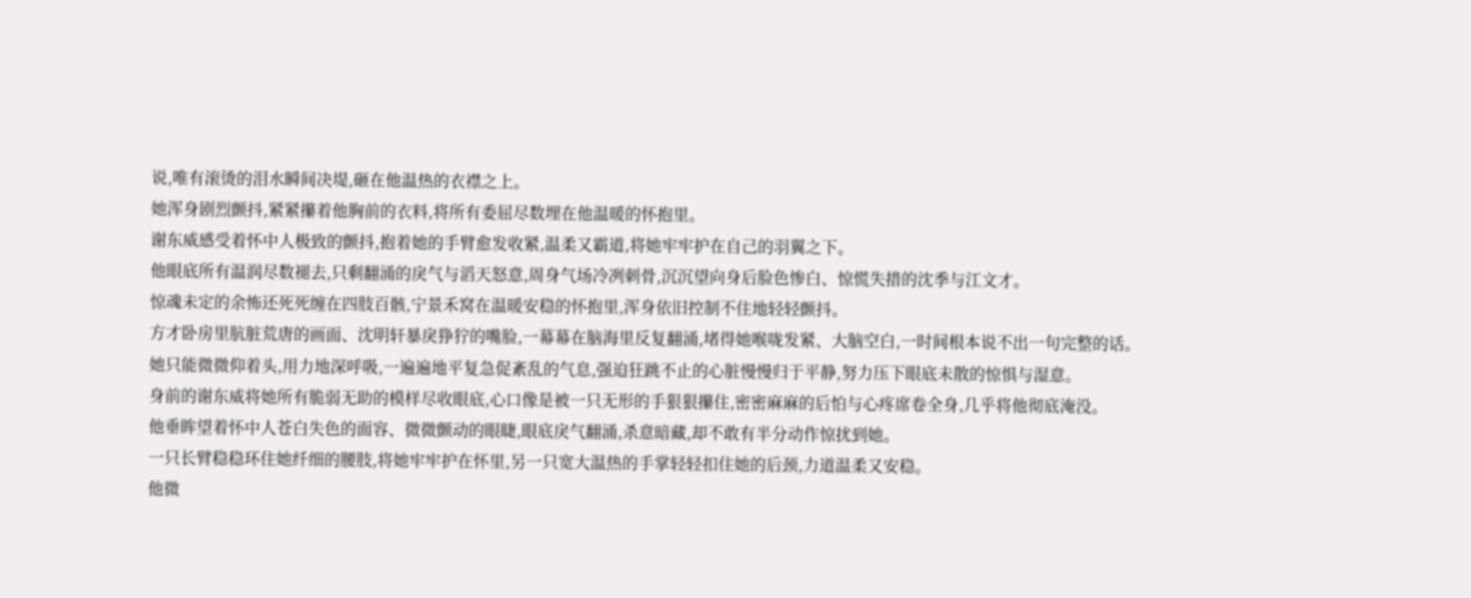说,唯有滚烫的泪水瞬间决堤,砸在他温热的衣襟之上。
她浑身剧烈颤抖,紧紧攥着他胸前的衣料,将所有委屈尽数埋在他温暖的怀抱里。
谢东威感受着怀中人极致的颤抖,抱着她的手臂愈发收紧,温柔又霸道,将她牢牢护在自己的羽翼之下。
他眼底所有温润尽数褪去,只剩翻涌的戾气与滔天怒意,周身气场冷冽刺骨,沉沉望向身后脸色惨白、惊慌失措的沈季与江文才。
惊魂未定的余怖还死死缠在四肢百骸,宁景禾窝在温暖安稳的怀抱里,浑身依旧控制不住地轻轻颤抖。
方才卧房里肮脏荒唐的画面、沈明轩暴戾狰狞的嘴脸,一幕幕在脑海里反复翻涌,堵得她喉咙发紧、大脑空白,一时间根本说不出一句完整的话。
她只能微微仰着头,用力地深呼吸,一遍遍地平复急促紊乱的气息,强迫狂跳不止的心脏慢慢归于平静,努力压下眼底未散的惊惧与湿意。
身前的谢东威将她所有脆弱无助的模样尽收眼底,心口像是被一只无形的手狠狠攥住,密密麻麻的后怕与心疼席卷全身,几乎将他彻底淹没。
他垂眸望着怀中人苍白失色的面容、微微颤动的眼睫,眼底戾气翻涌,杀意暗藏,却不敢有半分动作惊扰到她。
一只长臂稳稳环住她纤细的腰肢,将她牢牢护在怀里,另一只宽大温热的手掌轻轻扣住她的后颈,力道温柔又安稳。
他微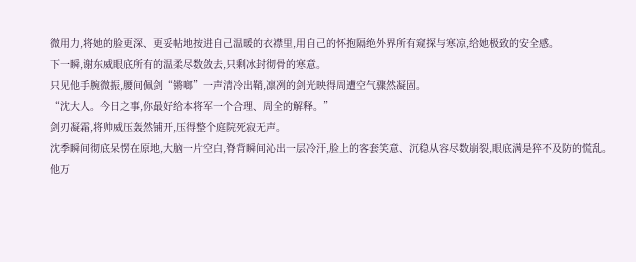微用力,将她的脸更深、更妥帖地按进自己温暖的衣襟里,用自己的怀抱隔绝外界所有窥探与寒凉,给她极致的安全感。
下一瞬,谢东威眼底所有的温柔尽数敛去,只剩冰封彻骨的寒意。
只见他手腕微振,腰间佩剑“锵啷”一声清冷出鞘,凛冽的剑光映得周遭空气骤然凝固。
“沈大人。今日之事,你最好给本将军一个合理、周全的解释。”
剑刃凝霜,将帅威压轰然铺开,压得整个庭院死寂无声。
沈季瞬间彻底呆愣在原地,大脑一片空白,脊背瞬间沁出一层冷汗,脸上的客套笑意、沉稳从容尽数崩裂,眼底满是猝不及防的慌乱。
他万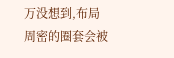万没想到,布局周密的圈套会被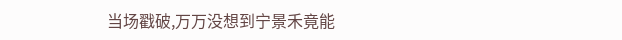当场戳破,万万没想到宁景禾竟能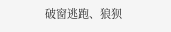破窗逃跑、狼狈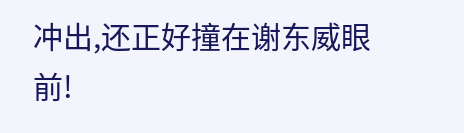冲出,还正好撞在谢东威眼前!